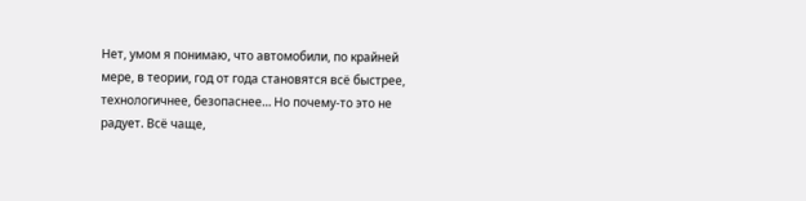Нет, умом я понимаю, что автомобили, по крайней мере, в теории, год от года становятся всё быстрее, технологичнее, безопаснее… Но почему-то это не радует. Всё чаще,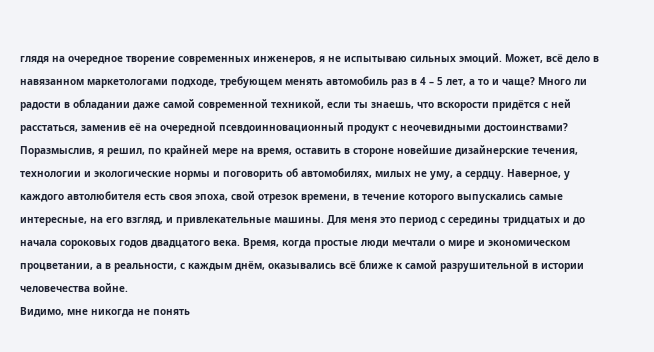глядя на очередное творение современных инженеров, я не испытываю сильных эмоций. Может, всё дело в навязанном маркетологами подходе, требующем менять автомобиль раз в 4 – 5 лет, а то и чаще? Много ли радости в обладании даже самой современной техникой, если ты знаешь, что вскорости придётся с ней расстаться, заменив её на очередной псевдоинновационный продукт с неочевидными достоинствами?
Поразмыслив, я решил, по крайней мере на время, оставить в стороне новейшие дизайнерские течения, технологии и экологические нормы и поговорить об автомобилях, милых не уму, а сердцу. Наверное, у каждого автолюбителя есть своя эпоха, свой отрезок времени, в течение которого выпускались самые интересные, на его взгляд, и привлекательные машины. Для меня это период с середины тридцатых и до начала сороковых годов двадцатого века. Время, когда простые люди мечтали о мире и экономическом процветании, а в реальности, с каждым днём, оказывались всё ближе к самой разрушительной в истории человечества войне.
Видимо, мне никогда не понять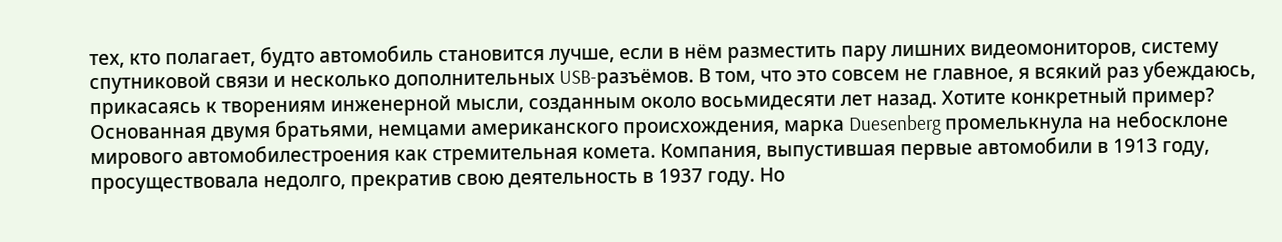тех, кто полагает, будто автомобиль становится лучше, если в нём разместить пару лишних видеомониторов, систему спутниковой связи и несколько дополнительных USB-разъёмов. В том, что это совсем не главное, я всякий раз убеждаюсь, прикасаясь к творениям инженерной мысли, созданным около восьмидесяти лет назад. Хотите конкретный пример?
Основанная двумя братьями, немцами американского происхождения, марка Duesenberg промелькнула на небосклоне мирового автомобилестроения как стремительная комета. Компания, выпустившая первые автомобили в 1913 году, просуществовала недолго, прекратив свою деятельность в 1937 году. Но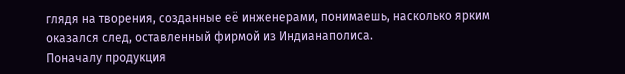глядя на творения, созданные её инженерами, понимаешь, насколько ярким оказался след, оставленный фирмой из Индианаполиса.
Поначалу продукция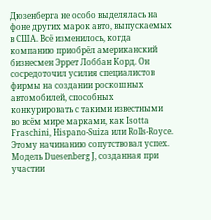Дюзенберга не особо выделялась на фоне других марок авто, выпускаемых в США. Всё изменилось, когда компанию приобрёл американский бизнесмен Эррет Лоббан Корд. Он сосредоточил усилия специалистов фирмы на создании роскошных автомобилей, способных конкурировать с такими известными во всём мире марками, как Isotta Fraschini, Hispano-Suiza или Rolls-Royce.
Этому начинанию сопутствовал успех. Модель Duesenberg J, созданная при участии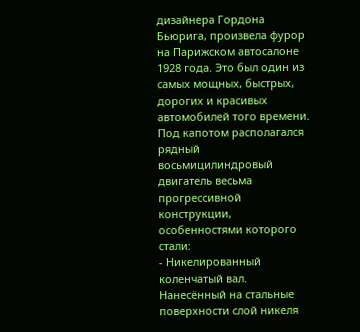дизайнера Гордона Бьюрига, произвела фурор на Парижском автосалоне 1928 года. Это был один из самых мощных, быстрых, дорогих и красивых автомобилей того времени. Под капотом располагался рядный восьмицилиндровый двигатель весьма прогрессивной конструкции, особенностями которого стали:
- Никелированный коленчатый вал. Нанесённый на стальные поверхности слой никеля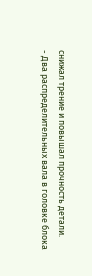снижал трение и повышал прочность детали.
- Два распределительных вала в головке блока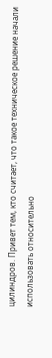цилиндров. Привет тем, кто считает, что такое техническое решение начали использовать относительно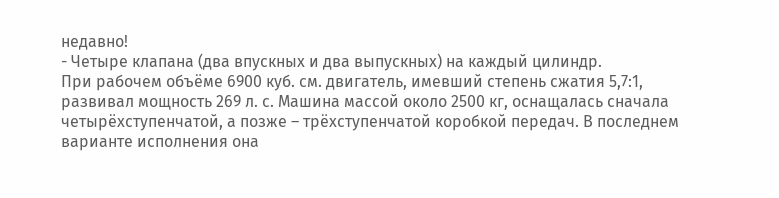недавно!
- Четыре клапана (два впускных и два выпускных) на каждый цилиндр.
При рабочем объёме 6900 куб. см. двигатель, имевший степень сжатия 5,7:1, развивал мощность 269 л. с. Машина массой около 2500 кг, оснащалась сначала четырёхступенчатой, а позже – трёхступенчатой коробкой передач. В последнем варианте исполнения она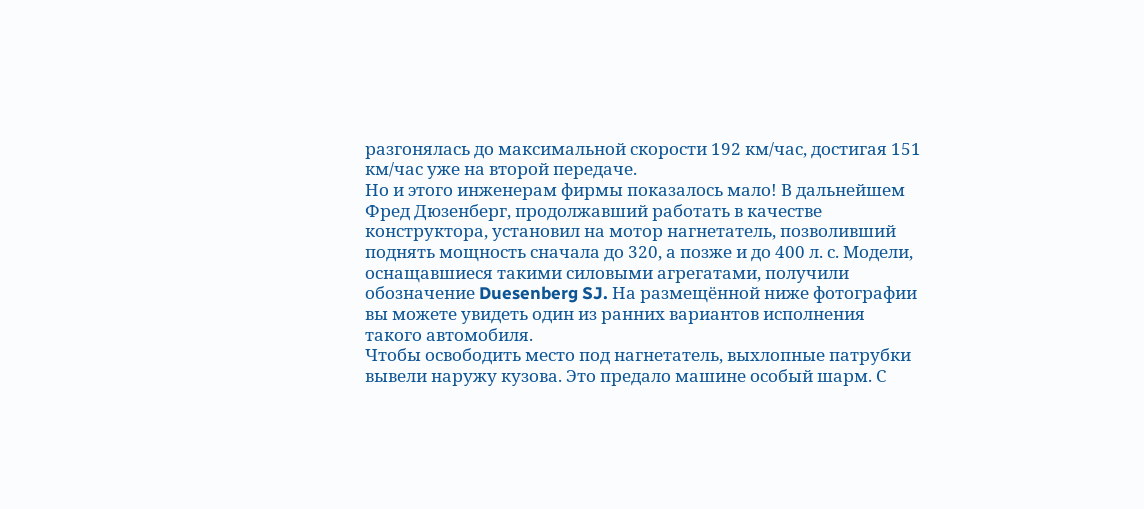разгонялась до максимальной скорости 192 км/час, достигая 151 км/час уже на второй передаче.
Но и этого инженерам фирмы показалось мало! В дальнейшем Фред Дюзенберг, продолжавший работать в качестве конструктора, установил на мотор нагнетатель, позволивший поднять мощность сначала до 320, а позже и до 400 л. с. Модели, оснащавшиеся такими силовыми агрегатами, получили обозначение Duesenberg SJ. На размещённой ниже фотографии вы можете увидеть один из ранних вариантов исполнения такого автомобиля.
Чтобы освободить место под нагнетатель, выхлопные патрубки вывели наружу кузова. Это предало машине особый шарм. С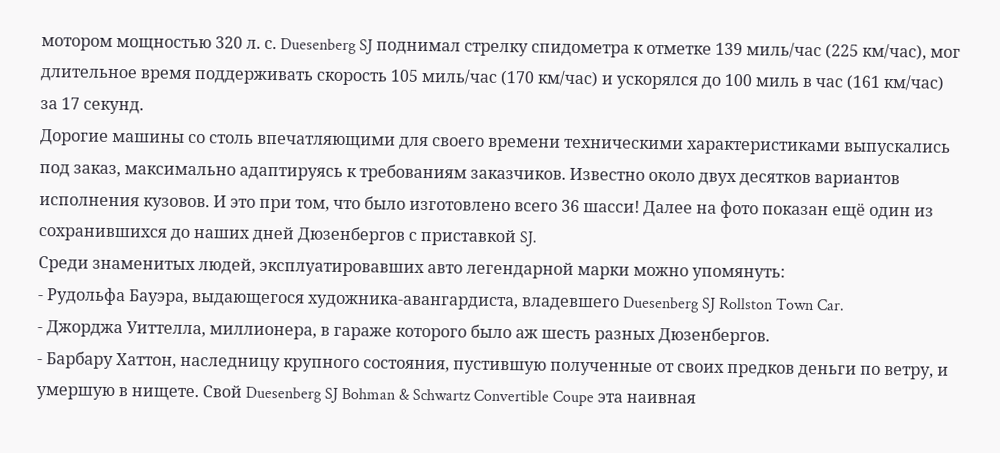мотором мощностью 320 л. с. Duesenberg SJ поднимал стрелку спидометра к отметке 139 миль/час (225 км/час), мог длительное время поддерживать скорость 105 миль/час (170 км/час) и ускорялся до 100 миль в час (161 км/час) за 17 секунд.
Дорогие машины со столь впечатляющими для своего времени техническими характеристиками выпускались под заказ, максимально адаптируясь к требованиям заказчиков. Известно около двух десятков вариантов исполнения кузовов. И это при том, что было изготовлено всего 36 шасси! Далее на фото показан ещё один из сохранившихся до наших дней Дюзенбергов с приставкой SJ.
Среди знаменитых людей, эксплуатировавших авто легендарной марки можно упомянуть:
- Рудольфа Бауэра, выдающегося художника-авангардиста, владевшего Duesenberg SJ Rollston Town Car.
- Джорджа Уиттелла, миллионера, в гараже которого было аж шесть разных Дюзенбергов.
- Барбару Хаттон, наследницу крупного состояния, пустившую полученные от своих предков деньги по ветру, и умершую в нищете. Свой Duesenberg SJ Bohman & Schwartz Convertible Coupe эта наивная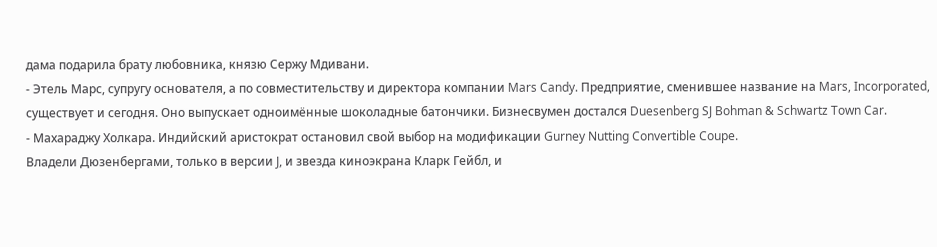дама подарила брату любовника, князю Сержу Мдивани.
- Этель Марс, супругу основателя, а по совместительству и директора компании Mars Candy. Предприятие, сменившее название на Mars, Incorporated, существует и сегодня. Оно выпускает одноимённые шоколадные батончики. Бизнесвумен достался Duesenberg SJ Bohman & Schwartz Town Car.
- Махараджу Холкара. Индийский аристократ остановил свой выбор на модификации Gurney Nutting Convertible Coupe.
Владели Дюзенбергами, только в версии J, и звезда киноэкрана Кларк Гейбл, и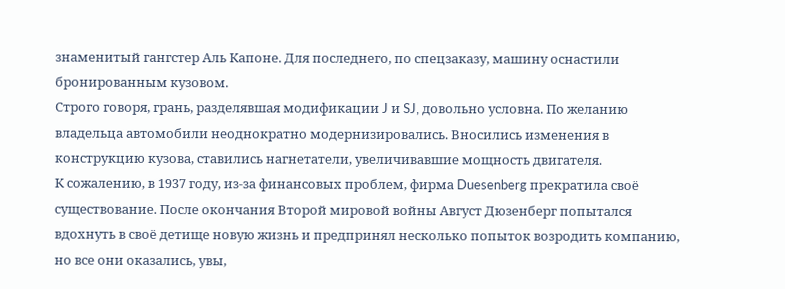знаменитый гангстер Аль Капоне. Для последнего, по спецзаказу, машину оснастили бронированным кузовом.
Строго говоря, грань, разделявшая модификации J и SJ, довольно условна. По желанию владельца автомобили неоднократно модернизировались. Вносились изменения в конструкцию кузова, ставились нагнетатели, увеличивавшие мощность двигателя.
К сожалению, в 1937 году, из-за финансовых проблем, фирма Duesenberg прекратила своё существование. После окончания Второй мировой войны Август Дюзенберг попытался вдохнуть в своё детище новую жизнь и предпринял несколько попыток возродить компанию, но все они оказались, увы,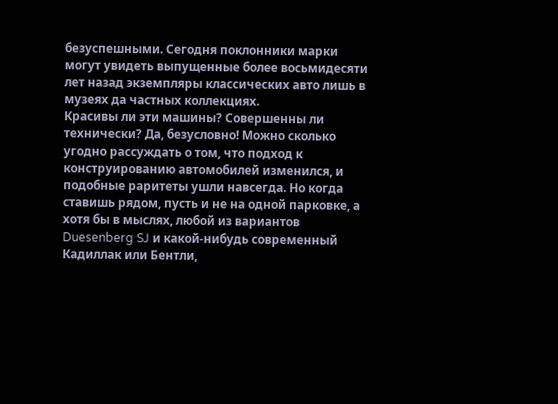безуспешными. Сегодня поклонники марки могут увидеть выпущенные более восьмидесяти лет назад экземпляры классических авто лишь в музеях да частных коллекциях.
Красивы ли эти машины? Совершенны ли технически? Да, безусловно! Можно сколько угодно рассуждать о том, что подход к конструированию автомобилей изменился, и подобные раритеты ушли навсегда. Но когда ставишь рядом, пусть и не на одной парковке, а хотя бы в мыслях, любой из вариантов Duesenberg SJ и какой-нибудь современный Кадиллак или Бентли,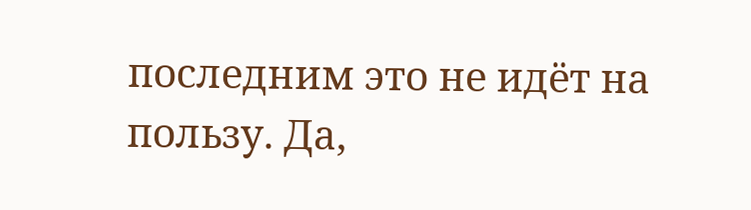последним это не идёт на пользу. Да,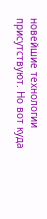новейшие технологии присутствуют. Но вот куда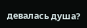девалась душа?